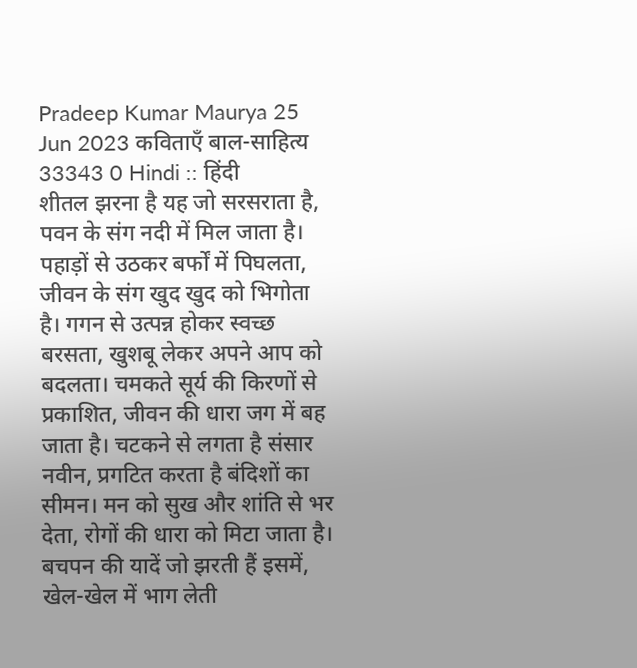Pradeep Kumar Maurya 25 Jun 2023 कविताएँ बाल-साहित्य 33343 0 Hindi :: हिंदी
शीतल झरना है यह जो सरसराता है, पवन के संग नदी में मिल जाता है। पहाड़ों से उठकर बर्फों में पिघलता, जीवन के संग खुद खुद को भिगोता है। गगन से उत्पन्न होकर स्वच्छ बरसता, खुशबू लेकर अपने आप को बदलता। चमकते सूर्य की किरणों से प्रकाशित, जीवन की धारा जग में बह जाता है। चटकने से लगता है संसार नवीन, प्रगटित करता है बंदिशों का सीमन। मन को सुख और शांति से भर देता, रोगों की धारा को मिटा जाता है। बचपन की यादें जो झरती हैं इसमें, खेल-खेल में भाग लेती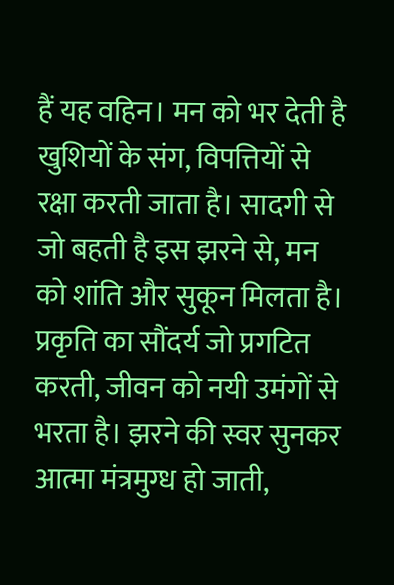हैं यह वहिन। मन को भर देती है खुशियों के संग, विपत्तियों से रक्षा करती जाता है। सादगी से जो बहती है इस झरने से, मन को शांति और सुकून मिलता है। प्रकृति का सौंदर्य जो प्रगटित करती, जीवन को नयी उमंगों से भरता है। झरने की स्वर सुनकर आत्मा मंत्रमुग्ध हो जाती,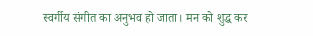स्वर्गीय संगीत का अनुभव हो जाता। मन को शुद्ध कर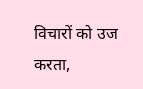विचारों को उज करता,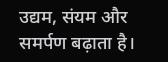उद्यम, संयम और समर्पण बढ़ाता है।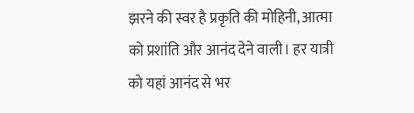झरने की स्वर है प्रकृति की मोहिनी, आत्मा को प्रशांति और आनंद देने वाली। हर यात्री को यहां आनंद से भर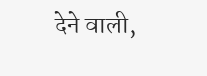देने वाली,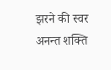झरने की स्वर अनन्त शक्ति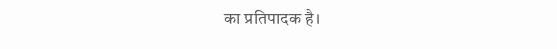का प्रतिपादक है।